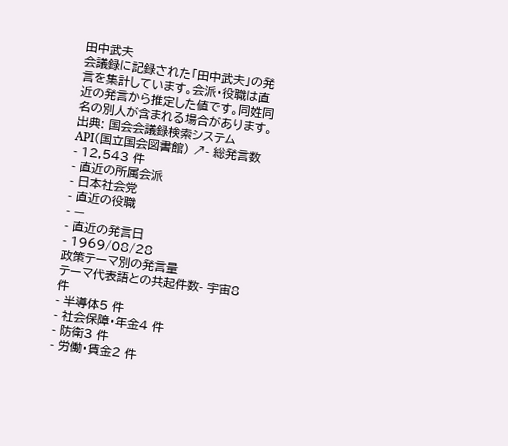田中武夫
会議録に記録された「田中武夫」の発言を集計しています。会派・役職は直近の発言から推定した値です。同姓同名の別人が含まれる場合があります。
出典: 国会会議録検索システム API(国立国会図書館) ↗- 総発言数
- 12,543 件
- 直近の所属会派
- 日本社会党
- 直近の役職
- —
- 直近の発言日
- 1969/08/28
政策テーマ別の発言量
テーマ代表語との共起件数- 宇宙8 件
- 半導体5 件
- 社会保障・年金4 件
- 防衛3 件
- 労働・賃金2 件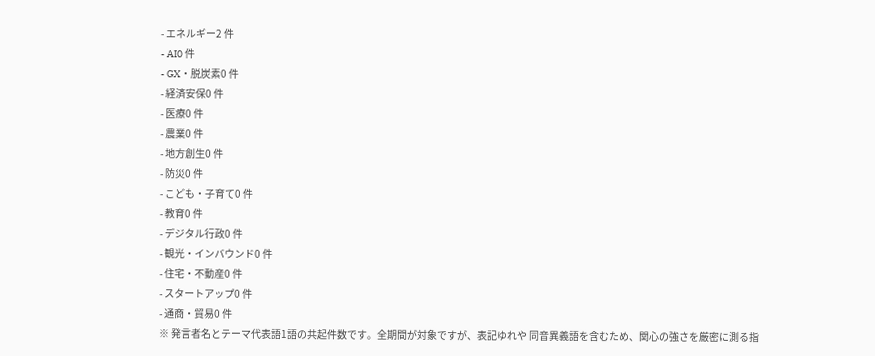- エネルギー2 件
- AI0 件
- GX・脱炭素0 件
- 経済安保0 件
- 医療0 件
- 農業0 件
- 地方創生0 件
- 防災0 件
- こども・子育て0 件
- 教育0 件
- デジタル行政0 件
- 観光・インバウンド0 件
- 住宅・不動産0 件
- スタートアップ0 件
- 通商・貿易0 件
※ 発言者名とテーマ代表語1語の共起件数です。全期間が対象ですが、表記ゆれや 同音異義語を含むため、関心の強さを厳密に測る指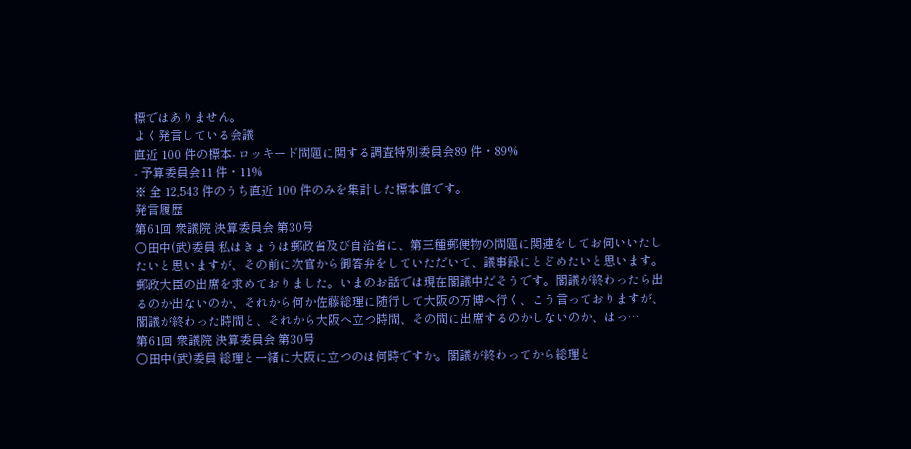標ではありません。
よく発言している会議
直近 100 件の標本- ロッキード問題に関する調査特別委員会89 件・89%
- 予算委員会11 件・11%
※ 全 12,543 件のうち直近 100 件のみを集計した標本値です。
発言履歴
第61回 衆議院 決算委員会 第30号
○田中(武)委員 私はきょうは郵政省及び自治省に、第三種郵便物の問題に関連をしてお伺いいたしたいと思いますが、その前に次官から御答弁をしていただいて、議事録にとどめたいと思います。 郵政大臣の出席を求めておりました。いまのお話では現在閣議中だそうです。閣議が終わったら出るのか出ないのか、それから何か佐藤総理に随行して大阪の万博へ行く、こう言っておりますが、閣議が終わった時間と、それから大阪へ立つ時間、その間に出席するのかしないのか、はっ…
第61回 衆議院 決算委員会 第30号
○田中(武)委員 総理と一緒に大阪に立つのは何時ですか。閣議が終わってから総理と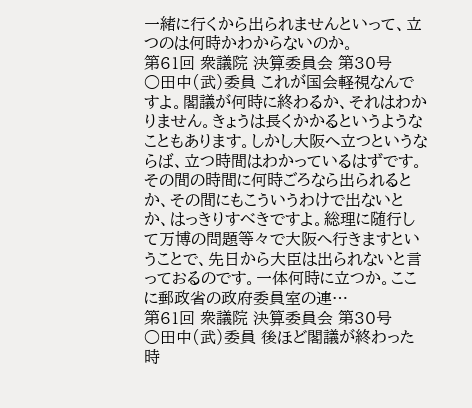一緒に行くから出られませんといって、立つのは何時かわからないのか。
第61回 衆議院 決算委員会 第30号
○田中(武)委員 これが国会軽視なんですよ。閣議が何時に終わるか、それはわかりません。きょうは長くかかるというようなこともあります。しかし大阪へ立つというならば、立つ時間はわかっているはずです。その間の時間に何時ごろなら出られるとか、その間にもこういうわけで出ないとか、はっきりすべきですよ。総理に随行して万博の問題等々で大阪へ行きますということで、先日から大臣は出られないと言っておるのです。一体何時に立つか。ここに郵政省の政府委員室の連…
第61回 衆議院 決算委員会 第30号
○田中(武)委員 後ほど閣議が終わった時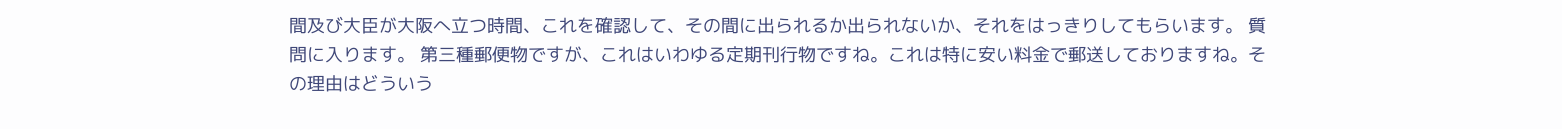間及び大臣が大阪へ立つ時間、これを確認して、その間に出られるか出られないか、それをはっきりしてもらいます。 質問に入ります。 第三種郵便物ですが、これはいわゆる定期刊行物ですね。これは特に安い料金で郵送しておりますね。その理由はどういう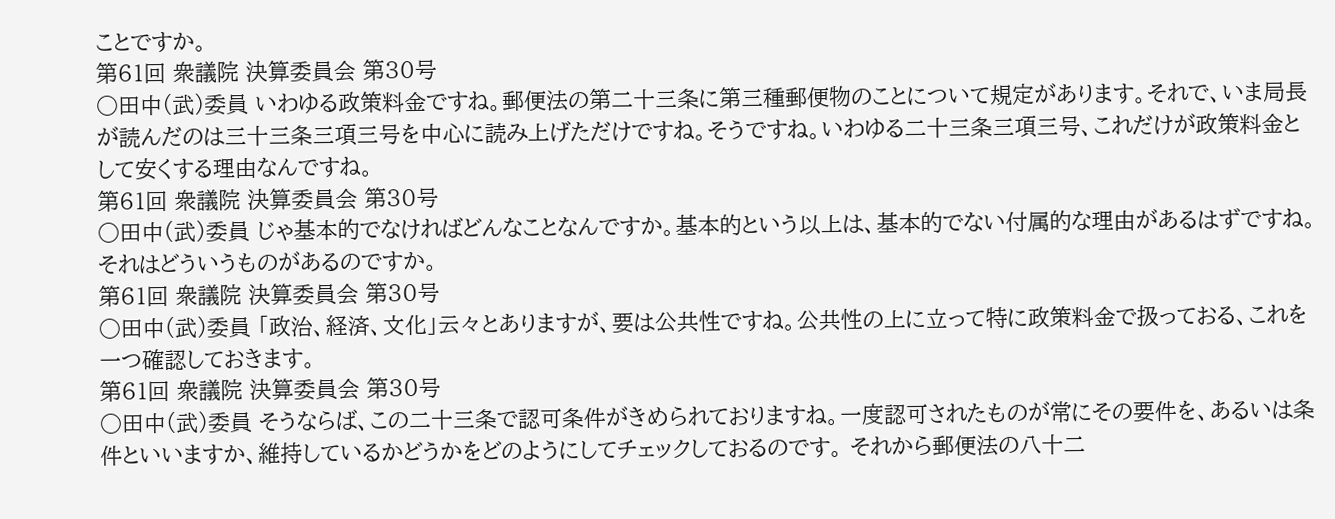ことですか。
第61回 衆議院 決算委員会 第30号
○田中(武)委員 いわゆる政策料金ですね。郵便法の第二十三条に第三種郵便物のことについて規定があります。それで、いま局長が読んだのは三十三条三項三号を中心に読み上げただけですね。そうですね。いわゆる二十三条三項三号、これだけが政策料金として安くする理由なんですね。
第61回 衆議院 決算委員会 第30号
○田中(武)委員 じゃ基本的でなければどんなことなんですか。基本的という以上は、基本的でない付属的な理由があるはずですね。それはどういうものがあるのですか。
第61回 衆議院 決算委員会 第30号
○田中(武)委員 「政治、経済、文化」云々とありますが、要は公共性ですね。公共性の上に立って特に政策料金で扱っておる、これを一つ確認しておきます。
第61回 衆議院 決算委員会 第30号
○田中(武)委員 そうならば、この二十三条で認可条件がきめられておりますね。一度認可されたものが常にその要件を、あるいは条件といいますか、維持しているかどうかをどのようにしてチェックしておるのです。 それから郵便法の八十二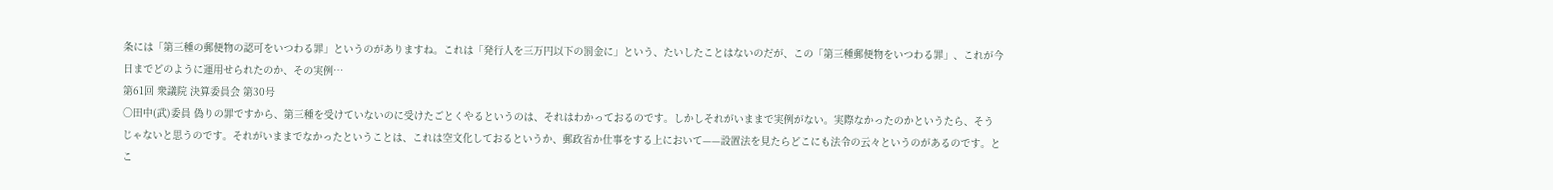条には「第三種の郵便物の認可をいつわる罪」というのがありますね。これは「発行人を三万円以下の罰金に」という、たいしたことはないのだが、この「第三種郵便物をいつわる罪」、これが今日までどのように運用せられたのか、その実例…
第61回 衆議院 決算委員会 第30号
○田中(武)委員 偽りの罪ですから、第三種を受けていないのに受けたごとくやるというのは、それはわかっておるのです。しかしそれがいままで実例がない。実際なかったのかというたら、そうじゃないと思うのです。それがいままでなかったということは、これは空文化しておるというか、郵政省か仕事をする上において——設置法を見たらどこにも法令の云々というのがあるのです。とこ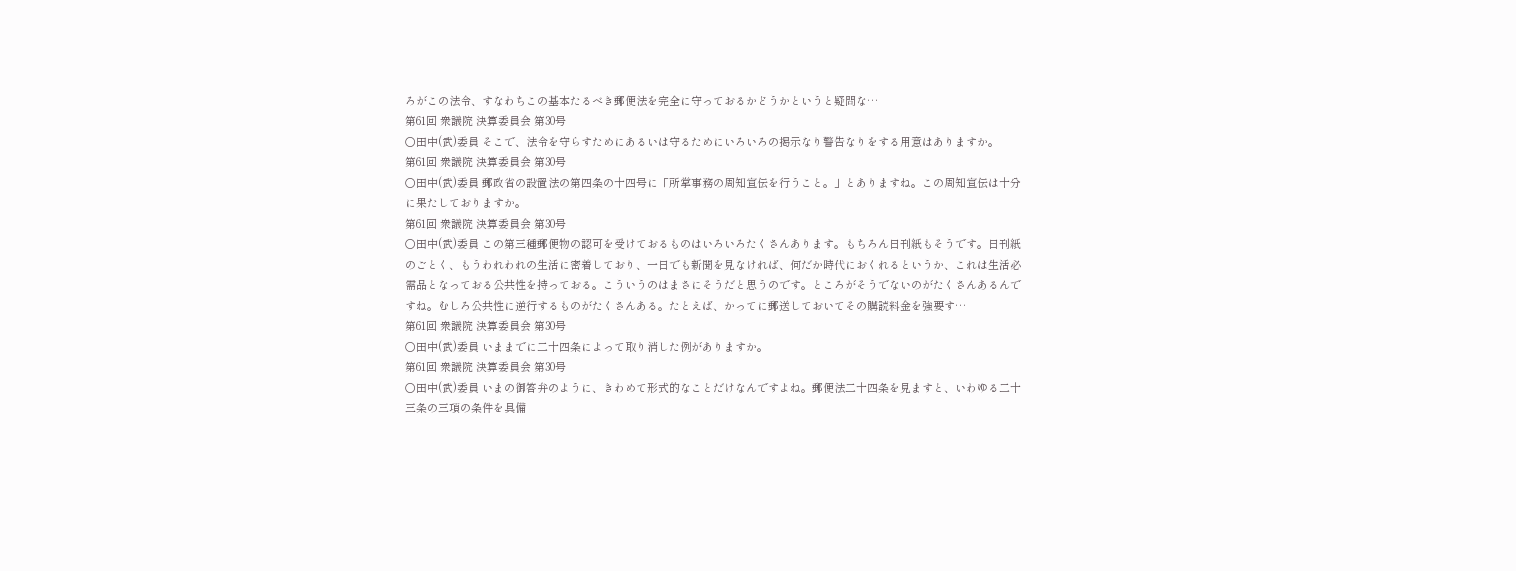ろがこの法令、すなわちこの基本たるべき郵便法を完全に守っておるかどうかというと疑問な…
第61回 衆議院 決算委員会 第30号
○田中(武)委員 そこで、法令を守らすためにあるいは守るためにいろいろの掲示なり警告なりをする用意はありますか。
第61回 衆議院 決算委員会 第30号
○田中(武)委員 郵政省の設置法の第四条の十四号に「所掌事務の周知宣伝を行うこと。」とありますね。この周知宣伝は十分に果たしておりますか。
第61回 衆議院 決算委員会 第30号
○田中(武)委員 この第三種郵便物の認可を受けておるものはいろいろたくさんあります。もちろん日刊紙もそうです。日刊紙のごとく、もうわれわれの生活に密着しており、一日でも新聞を見なければ、何だか時代におくれるというか、これは生活必需品となっておる公共性を持っておる。こういうのはまさにそうだと思うのです。ところがそうでないのがたくさんあるんですね。むしろ公共性に逆行するものがたくさんある。たとえば、かってに郵送しておいてその購読料金を強要す…
第61回 衆議院 決算委員会 第30号
○田中(武)委員 いままでに二十四条によって取り消した例がありますか。
第61回 衆議院 決算委員会 第30号
○田中(武)委員 いまの御答弁のように、きわめて形式的なことだけなんですよね。郵便法二十四条を見ますと、いわゆる二十三条の三項の条件を具備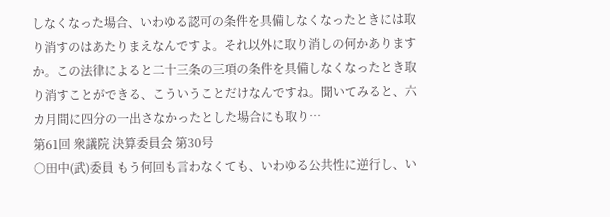しなくなった場合、いわゆる認可の条件を具備しなくなったときには取り消すのはあたりまえなんですよ。それ以外に取り消しの何かありますか。この法律によると二十三条の三項の条件を具備しなくなったとき取り消すことができる、こういうことだけなんですね。聞いてみると、六カ月間に四分の一出さなかったとした場合にも取り…
第61回 衆議院 決算委員会 第30号
○田中(武)委員 もう何回も言わなくても、いわゆる公共性に逆行し、い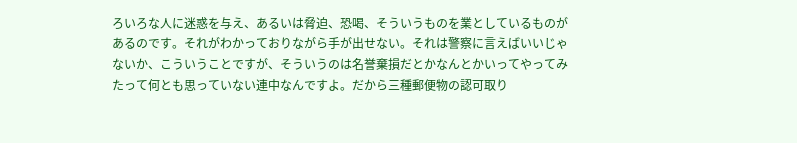ろいろな人に迷惑を与え、あるいは脅迫、恐喝、そういうものを業としているものがあるのです。それがわかっておりながら手が出せない。それは警察に言えばいいじゃないか、こういうことですが、そういうのは名誉棄損だとかなんとかいってやってみたって何とも思っていない連中なんですよ。だから三種郵便物の認可取り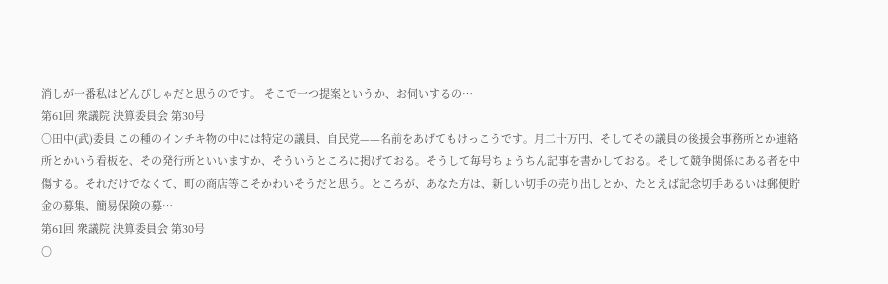消しが一番私はどんぴしゃだと思うのです。 そこで一つ提案というか、お伺いするの…
第61回 衆議院 決算委員会 第30号
○田中(武)委員 この種のインチキ物の中には特定の議員、自民党——名前をあげてもけっこうです。月二十万円、そしてその議員の後援会事務所とか連絡所とかいう看板を、その発行所といいますか、そういうところに掲げておる。そうして毎号ちょうちん記事を書かしておる。そして競争関係にある者を中傷する。それだけでなくて、町の商店等こそかわいそうだと思う。ところが、あなた方は、新しい切手の売り出しとか、たとえば記念切手あるいは郵便貯金の募集、簡易保険の募…
第61回 衆議院 決算委員会 第30号
○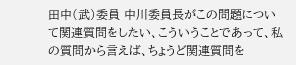田中(武)委員 中川委員長がこの問題について関連質問をしたい、こういうことであって、私の質問から言えば、ちょうど関連質問を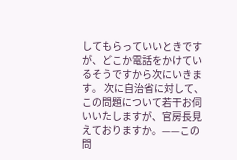してもらっていいときですが、どこか電話をかけているそうですから次にいきます。 次に自治省に対して、この問題について若干お伺いいたしますが、官房長見えておりますか。——この問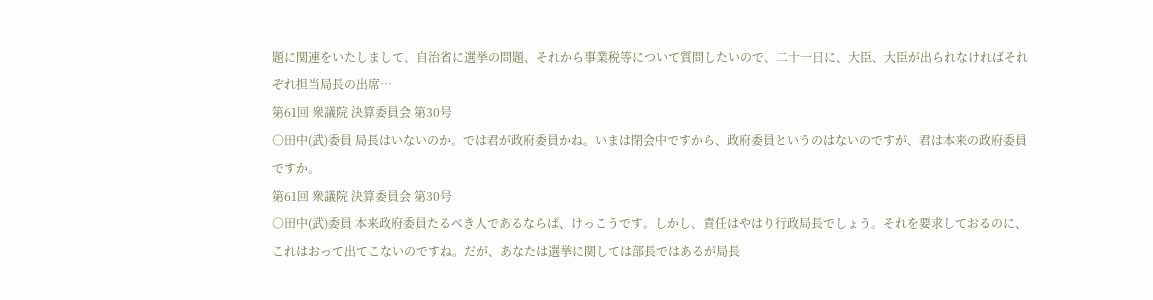題に関連をいたしまして、自治省に選挙の問題、それから事業税等について質問したいので、二十一日に、大臣、大臣が出られなければそれぞれ担当局長の出席…
第61回 衆議院 決算委員会 第30号
○田中(武)委員 局長はいないのか。では君が政府委員かね。いまは閉会中ですから、政府委員というのはないのですが、君は本来の政府委員ですか。
第61回 衆議院 決算委員会 第30号
○田中(武)委員 本来政府委員たるべき人であるならば、けっこうです。しかし、責任はやはり行政局長でしょう。それを要求しておるのに、これはおって出てこないのですね。だが、あなたは選挙に関しては部長ではあるが局長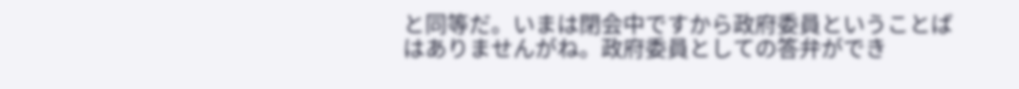と同等だ。いまは閉会中ですから政府委員ということばはありませんがね。政府委員としての答弁ができ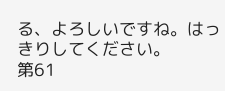る、よろしいですね。はっきりしてください。
第61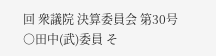回 衆議院 決算委員会 第30号
○田中(武)委員 そ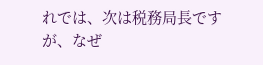れでは、次は税務局長ですが、なぜ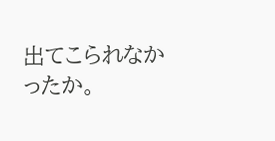出てこられなかったか。